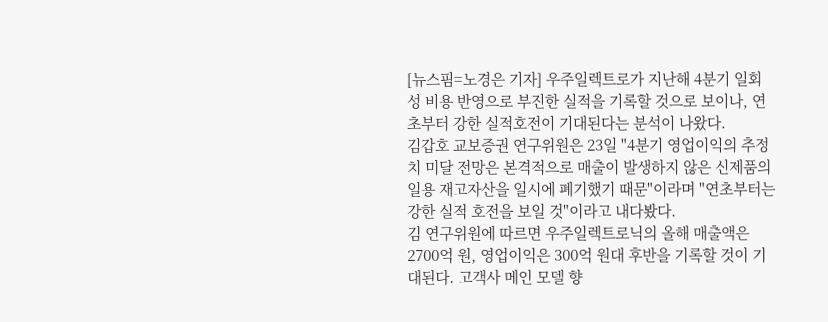[뉴스핌=노경은 기자] 우주일렉트로가 지난해 4분기 일회성 비용 반영으로 부진한 실적을 기록할 것으로 보이나, 연초부터 강한 실적호전이 기대된다는 분석이 나왔다.
김갑호 교보증권 연구위원은 23일 "4분기 영업이익의 추정치 미달 전망은 본격적으로 매출이 발생하지 않은 신제품의 일용 재고자산을 일시에 폐기했기 때문"이라며 "연초부터는 강한 실적 호전을 보일 것"이라고 내다봤다.
김 연구위원에 따르면 우주일렉트로닉의 올해 매출액은 2700억 원, 영업이익은 300억 원대 후반을 기록할 것이 기대된다. 고객사 메인 모델 향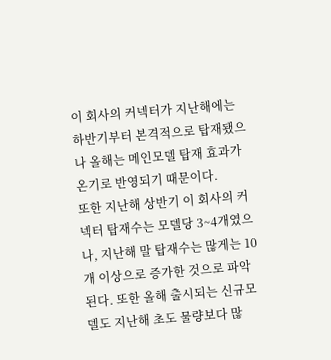이 회사의 커넥터가 지난해에는 하반기부터 본격적으로 탑재됐으나 올해는 메인모델 탑재 효과가 온기로 반영되기 때문이다.
또한 지난해 상반기 이 회사의 커넥터 탑재수는 모델당 3~4개였으나, 지난해 말 탑재수는 많게는 10개 이상으로 증가한 것으로 파악된다. 또한 올해 출시되는 신규모델도 지난해 초도 물량보다 많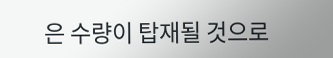은 수량이 탑재될 것으로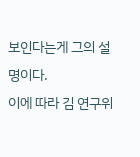보인다는게 그의 설명이다.
이에 따라 김 연구위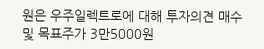원은 우주일렉트로에 대해 투자의견 매수 및 목표주가 3만5000원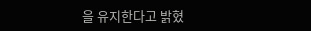을 유지한다고 밝혔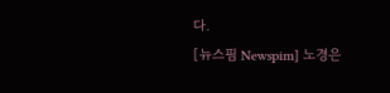다.
[뉴스핌 Newspim] 노경은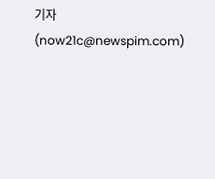기자 (now21c@newspim.com)